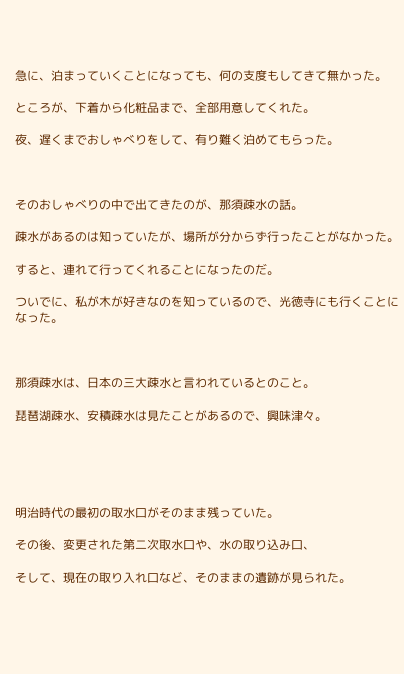急に、泊まっていくことになっても、何の支度もしてきて無かった。

ところが、下着から化粧品まで、全部用意してくれた。

夜、遅くまでおしゃべりをして、有り難く泊めてもらった。



そのおしゃべりの中で出てきたのが、那須疎水の話。

疎水があるのは知っていたが、場所が分からず行ったことがなかった。

すると、連れて行ってくれることになったのだ。

ついでに、私が木が好きなのを知っているので、光徳寺にも行くことになった。



那須疎水は、日本の三大疎水と言われているとのこと。

琵琶湖疎水、安積疎水は見たことがあるので、興味津々。





明治時代の最初の取水口がそのまま残っていた。

その後、変更された第二次取水口や、水の取り込み口、

そして、現在の取り入れ口など、そのままの遺跡が見られた。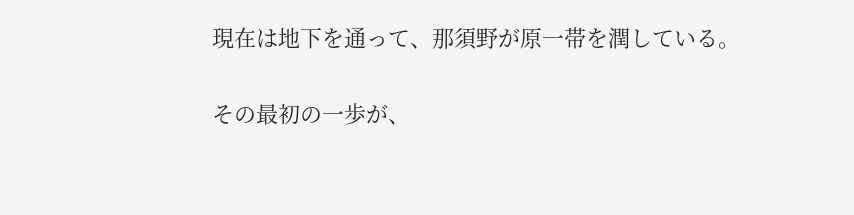現在は地下を通って、那須野が原一帯を潤している。

その最初の一歩が、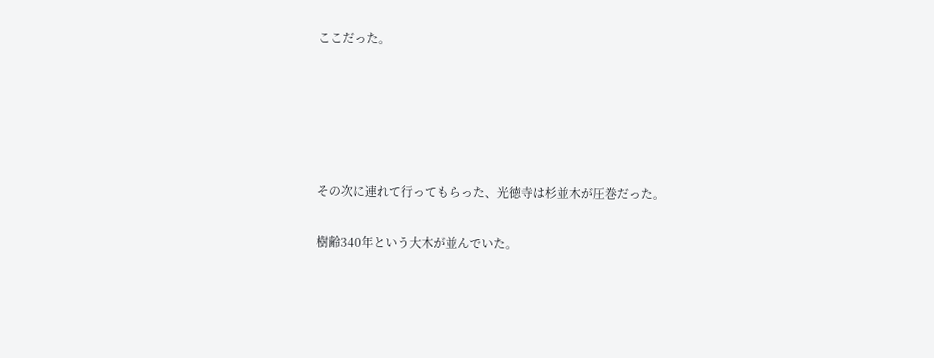ここだった。





その次に連れて行ってもらった、光徳寺は杉並木が圧巻だった。

樹齢340年という大木が並んでいた。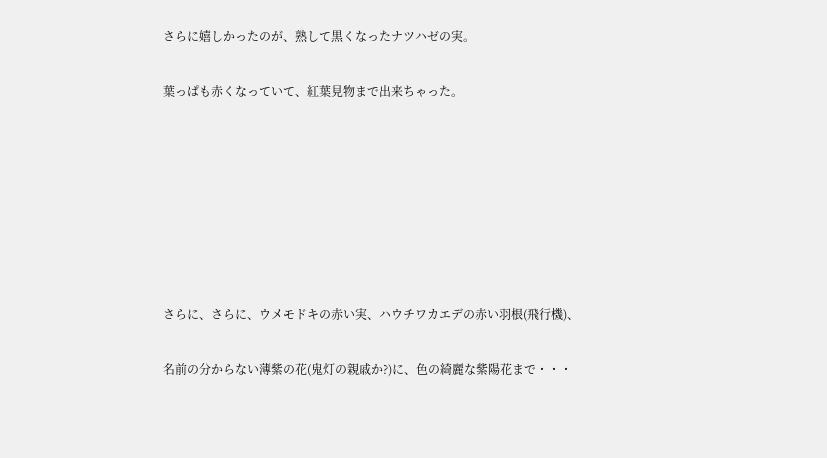さらに嬉しかったのが、熟して黒くなったナツハゼの実。

葉っぱも赤くなっていて、紅葉見物まで出来ちゃった。







さらに、さらに、ウメモドキの赤い実、ハウチワカエデの赤い羽根(飛行機)、

名前の分からない薄紫の花(鬼灯の親戚か?)に、色の綺麗な紫陽花まで・・・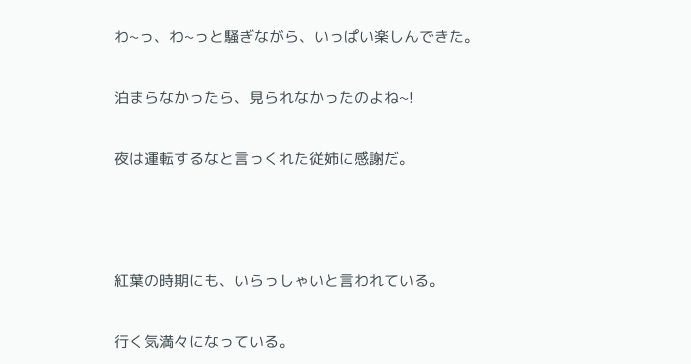わ~っ、わ~っと騒ぎながら、いっぱい楽しんできた。

泊まらなかったら、見られなかったのよね~!

夜は運転するなと言っくれた従姉に感謝だ。



紅葉の時期にも、いらっしゃいと言われている。

行く気満々になっている。